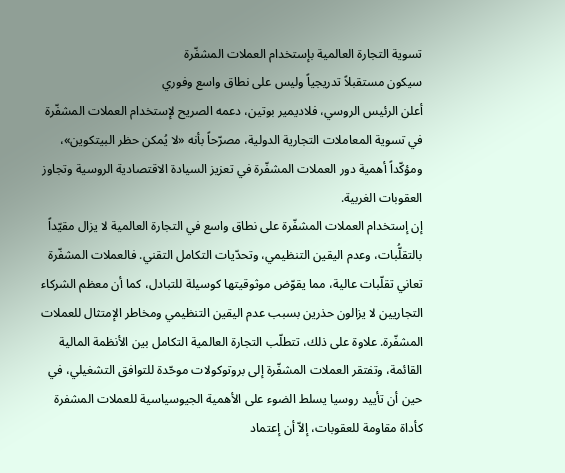تسوية التجارة العالمية بإستخدام العملات المشفّرة
سيكون مستقبلاً تدريجياً وليس على نطاق واسع وفوري
أعلن الرئيس الروسي، فلاديمير بوتين، دعمه الصريح لإستخدام العملات المشفّرة في تسوية المعاملات التجارية الدولية، مصرّحاً بأنه «لا يُمكن حظر البيتكوين»، ومؤكّداً أهمية دور العملات المشفّرة في تعزيز السيادة الاقتصادية الروسية وتجاوز العقوبات الغربية.
إن إستخدام العملات المشفّرة على نطاق واسع في التجارة العالمية لا يزال مقيّداً بالتقلُّبات، وعدم اليقين التنظيمي، وتحدّيات التكامل التقني. فالعملات المشفّرة تعاني تقلّبات عالية، مما يقوّض موثوقيتها كوسيلة للتبادل، كما أن معظم الشركاء التجاريين لا يزالون حذرين بسبب عدم اليقين التنظيمي ومخاطر الإمتثال للعملات المشفّرة. علاوة على ذلك، تتطلّب التجارة العالمية التكامل بين الأنظمة المالية القائمة، وتفتقر العملات المشفّرة إلى بروتوكولات موحّدة للتوافق التشغيلي، في حين أن تأييد روسيا يسلط الضوء على الأهمية الجيوسياسية للعملات المشفرة كأداة مقاومة للعقوبات، إلاّ أن إعتماد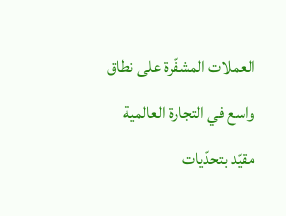العملات المشفّرة على نطاق واسع في التجارة العالمية مقيّد بتحدّيات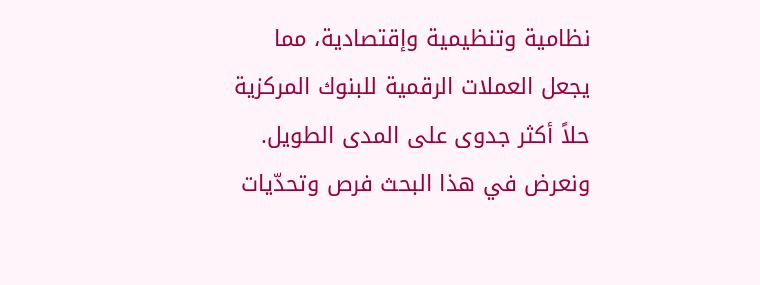نظامية وتنظيمية وإقتصادية، مما يجعل العملات الرقمية للبنوك المركزية حلاً أكثر جدوى على المدى الطويل.
ونعرض في هذا البحث فرص وتحدّيات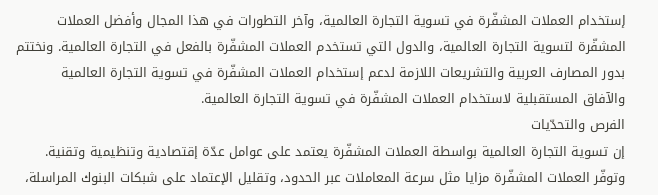إستخدام العملات المشفّرة في تسوية التجارة العالمية، وآخر التطورات في هذا المجال وأفضل العملات المشفّرة لتسوية التجارة العالمية، والدول التي تستخدم العملات المشفّرة بالفعل في التجارة العالمية. ونختتم بدور المصارف العربية والتشريعات اللازمة لدعم إستخدام العملات المشفّرة في تسوية التجارة العالمية والآفاق المستقبلية لاستخدام العملات المشفّرة في تسوية التجارة العالمية.
الفرص والتحدّيات
إن تسوية التجارة العالمية بواسطة العملات المشفّرة يعتمد على عوامل عدّة إقتصادية وتنظيمية وتقنية. وتوفّر العملات المشفّرة مزايا مثل سرعة المعاملات عبر الحدود، وتقليل الإعتماد على شبكات البنوك المراسلة،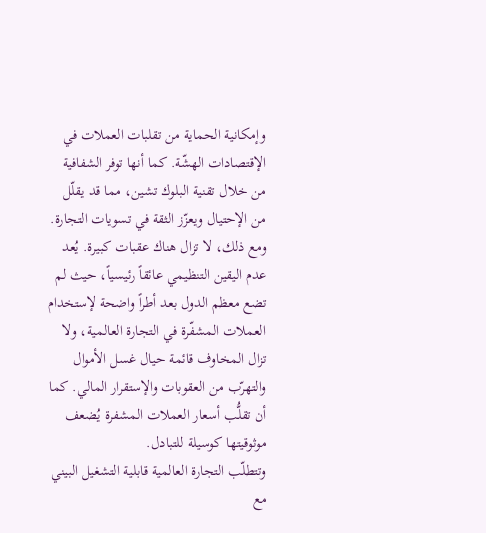وإمكانية الحماية من تقلبات العملات في الإقتصادات الهشّة. كما أنها توفر الشفافية من خلال تقنية البلوك تشين، مما قد يقلّل من الإحتيال ويعزّز الثقة في تسويات التجارة. ومع ذلك، لا تزال هناك عقبات كبيرة. يُعد عدم اليقين التنظيمي عائقاً رئيسياً، حيث لم تضع معظم الدول بعد أطراً واضحة لإستخدام العملات المشفّرة في التجارة العالمية، ولا تزال المخاوف قائمة حيال غسل الأموال والتهرّب من العقوبات والإستقرار المالي. كما أن تقلُّب أسعار العملات المشفرة يُضعف موثوقيتها كوسيلة للتبادل.
وتتطلّب التجارة العالمية قابلية التشغيل البيني مع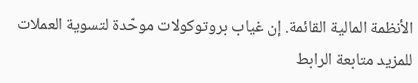الأنظمة المالية القائمة. إن غياب بروتوكولات موحّدة لتسوية العملات
للمزيد متابعة الرابط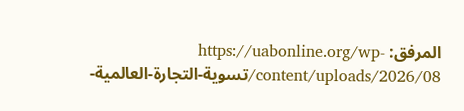المرفق: https://uabonline.org/wp-content/uploads/2026/08/تسوية-التجارة-العالمية-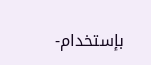بإستخدام-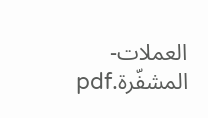العملات-المشفّرة.pdf